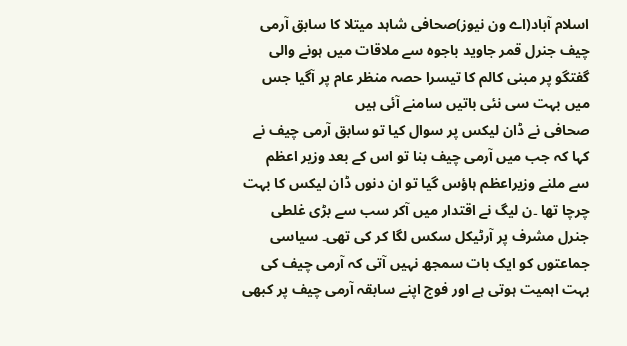اسلام آباد(اے ون نیوز)صحافی شاہد میتلا کا سابق آرمی چیف جنرل قمر جاوید باجوہ سے ملاقات میں ہونے والی گفتگو پر مبنی کالم کا تیسرا حصہ منظر عام پر آگیا جس میں بہت سی نئی باتیں سامنے آئی ہیں
صحافی نے ڈان لیکس پر سوال کیا تو سابق آرمی چیف نے کہا کہ جب میں آرمی چیف بنا تو اس کے بعد وزیر اعظم سے ملنے وزیراعظم ہاؤس گیا تو ان دنوں ڈان لیکس کا بہت چرچا تھا ۔ن لیگ نے اقتدار میں آکر سب سے بڑی غلطی جنرل مشرف پر آرٹیکل سکس لگا کر کی تھی۔ سیاسی جماعتوں کو ایک بات سمجھ نہیں آتی کہ آرمی چیف کی بہت اہمیت ہوتی ہے اور فوج اپنے سابقہ آرمی چیف پر کبھی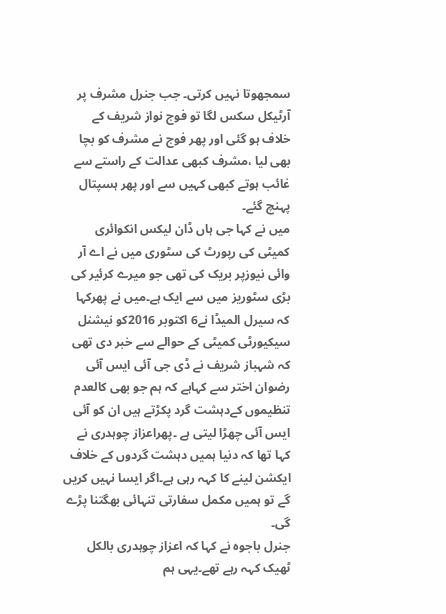سمجھوتا نہیں کرتی۔ جب جنرل مشرف پر آرٹیکل سکس لگا تو فوج نواز شریف کے خلاف ہو گئی اور پھر فوج نے مشرف کو بچا بھی لیا ،مشرف کبھی عدالت کے راستے سے غائب ہوتے کبھی کہیں سے اور پھر ہسپتال پہنچ گئے۔
میں نے کہا جی ہاں ڈان لیکس انکوائری کمیٹی کی رپورٹ کی سٹوری میں نے اے آر وائی نیوزپر بریک کی تھی جو میرے کرئیر کی بڑی سٹوریز میں سے ایک ہے۔میں نے پھرکہا کہ سیرل المیڈا نے6 اکتوبر 2016کو نیشنل سیکیورٹی کمیٹی کے حوالے سے خبر دی تھی کہ شہباز شریف نے ڈی جی آئی ایس آئی رضوان اختر سے کہاہے کہ ہم جو بھی کالعدم تنظیموں کےدہشت گرد پکڑتے ہیں ان کو آئی ایس آئی چھڑا لیتی ہے ۔پھراعزاز چوہدری نے کہا تھا کہ دنیا ہمیں دہشت گردوں کے خلاف ایکشن لینے کا کہہ رہی ہے۔اگر ایسا نہیں کریں گے تو ہمیں مکمل سفارتی تنہائی بھگتنا پڑے گی۔
جنرل باجوہ نے کہا کہ اعزاز چوہدری بالکل ٹھیک کہہ رہے تھے۔یہی ہم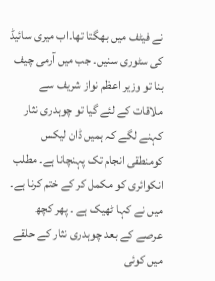نے فیٹف میں بھگتا تھا۔اب میری سائیڈ کی سٹوری سنیں۔ جب میں آرمی چیف بنا تو وزیر اعظم نواز شریف سے ملاقات کے لئے گیا تو چوہدری نثار کہنے لگے کہ ہمیں ڈان لیکس کومنطقی انجام تک پہنچانا ہے۔ مطلب انکوائری کو مکمل کر کے ختم کرنا ہے۔ میں نے کہا ٹھیک ہے ۔ پھر کچھ عرصے کے بعد چوہدری نثار کے حلقے میں کوئی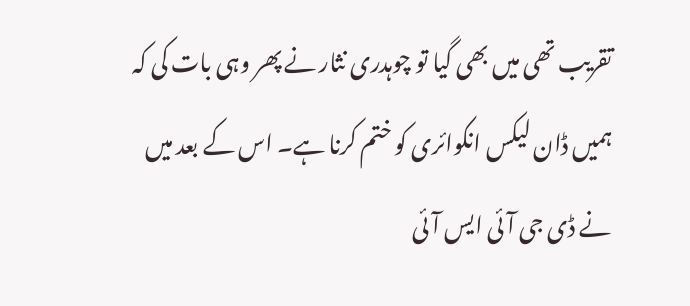تقریب تھی میں بھی گیا تو چوہدری نثار نے پھر وہی بات کی کہ ہمیں ڈان لیکس انکوائری کو ختم کرنا ہے۔ اس کے بعد میں نے ڈی جی آئی ایس آئی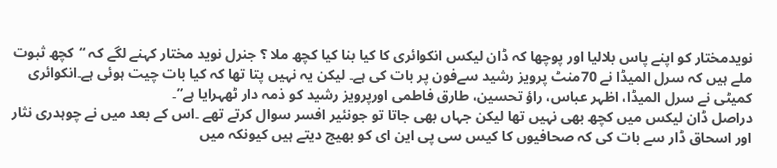نویدمختار کو اپنے پاس بلالیا اور پوچھا کہ ڈان لیکس انکوائری کا کیا بنا کیا کچھ ملا ؟ جنرل نوید مختار کہنے لگے کہ “کچھ ثبوت ملے ہیں کہ سرل المیڈا نے 70منٹ پرویز رشید سےفون پر بات کی ہے۔ لیکن یہ نہیں پتا تھا کہ کیا بات چیت ہوئی ہے۔انکوائری کمیٹی نے سرل المیڈا، اظہر عباس، راؤ تحسین، طارق فاطمی اورپرویز رشید کو ذمہ دار ٹھہرایا ہے”۔
دراصل ڈان لیکس میں کچھ بھی نہیں تھا لیکن جہاں بھی جاتا تو جونئیر افسر سوال کرتے تھے ۔اس کے بعد میں نے چوہدری نثار اور اسحاق ڈار سے بات کی کہ صحافیوں کا کیس سی پی این ای کو بھیج دیتے ہیں کیونکہ میں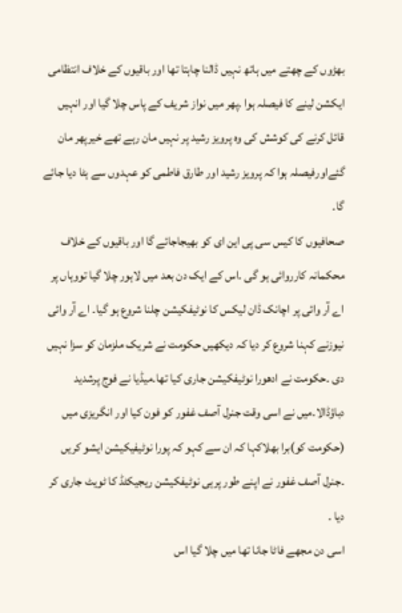بھڑوں کے چھتے میں ہاتھ نہیں ڈالنا چاہتا تھا اور باقیوں کے خلاف انتظامی ایکشن لینے کا فیصلہ ہوا ۔پھر میں نواز شریف کے پاس چلا گیا اور انہیں قائل کرنے کی کوشش کی وہ پرویز رشید پر نہیں مان رہے تھے خیرپھر مان گئےاورفیصلہ ہوا کہ پرویز رشید اور طارق فاطمی کو عہدوں سے ہٹا دیا جائے گا۔
صحافیوں کا کیس سی پی این ای کو بھیجاجائے گا اور باقیوں کے خلاف محکمانہ کارروائی ہو گی ۔اس کے ایک دن بعد میں لاہور چلا گیا تووہاں پر اے آر وائی پر اچانک ڈان لیکس کا نوٹیفکیشن چلنا شروع ہو گیا۔ اے آر وائی نیوزنے کہنا شروع کر دیا کہ دیکھیں حکومت نے شریک ملزمان کو سزا نہیں دی ۔حکومت نے ادھورا نوٹیفکیشن جاری کیا تھا۔میڈیا نے فوج پرشدید دباؤڈالا۔میں نے اسی وقت جنرل آصف غفور کو فون کیا اور انگریزی میں (حکومت کو)برا بھلاکہا کہ ان سے کہو کہ پورا نوٹیفیکیشن ایشو کریں ۔جنرل آصف غفور نے اپنے طور پرہی نوٹیفکیشن ریجیکٹڈ کا ٹویٹ جاری کر دیا ۔
اسی دن مجھے فاٹا جانا تھا میں چلا گیا اس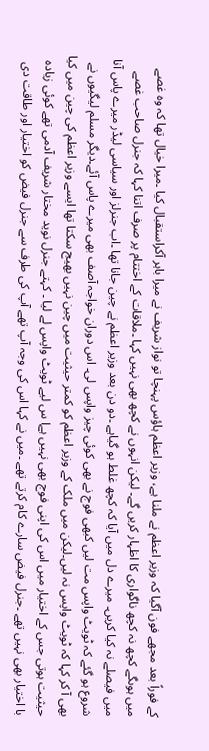کے فوراً بعد مجھے فون آگیا کہ وزیر اعظم نے ملنا ہے، وزیر اعظم ہاؤس پہنچا تو نواز شریف نے میرا باہر آکراستقبال کیا ۔میرا خیال تھا کہ وہ غصے میں ہوںگے کچھ نہ کچھ ناگواری کا اظہار کریں گے۔ لیکن انہوں نے کچھ بھی نہیں کہا ۔ملاقات کے اختتام پر صرف اتنا کہا کہ جنرل صاحب غصے میں فیصلے نہ کیا کریں۔ میرے دل میں آیا کہ کچھ غلط ہو گیاہے ۔دو دن بعد وزیر اعظم نے چین جانا تھا ۔اب جنرلز اور سیاسی لیڈر میرے پاس آنا شروع ہو گئے کہ ٹویٹ واپس مت لیں کبھی فوج نے بھی کوئی چیز واپس لی۔ اس دوران خواجہ آصف بھی میرے پاس آئے۔دیگر مسلم لیگیوں نے بھی آ کر کہا کہ ٹویٹ واپس نہ لیں۔لیکن میں ملک کے وزیر اعظم کو کمتر حیثیت میں چین نہیں بھیج سکتا تھا ایسے وزیر اعظم کی چین میں کیا حیثیت ہوتی جس کے اختیار میں اس کی اپنی فوج بھی نہیں ہےا س لیے ٹویٹ واپس لے لیا ۔ کہتے جنرل نوید مختار شریف آدمی تھے کوئی زیادہ با اختیار بھی نہیں تھے ۔جنرل فیض سارے کام کرتے تھے ۔میں نے کہا اس کی وجہ آپ تھے آپ کی طرف سے جنرل فیض کو اختیار اور طاقت دی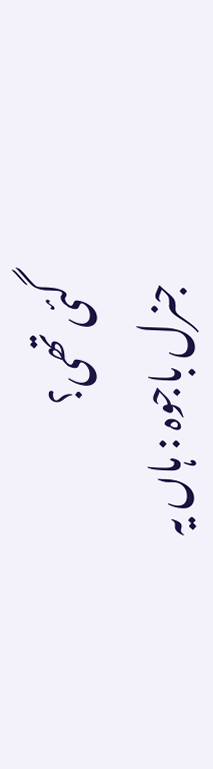گئی تھی؟
جنرل باجوہ : ہاں یہ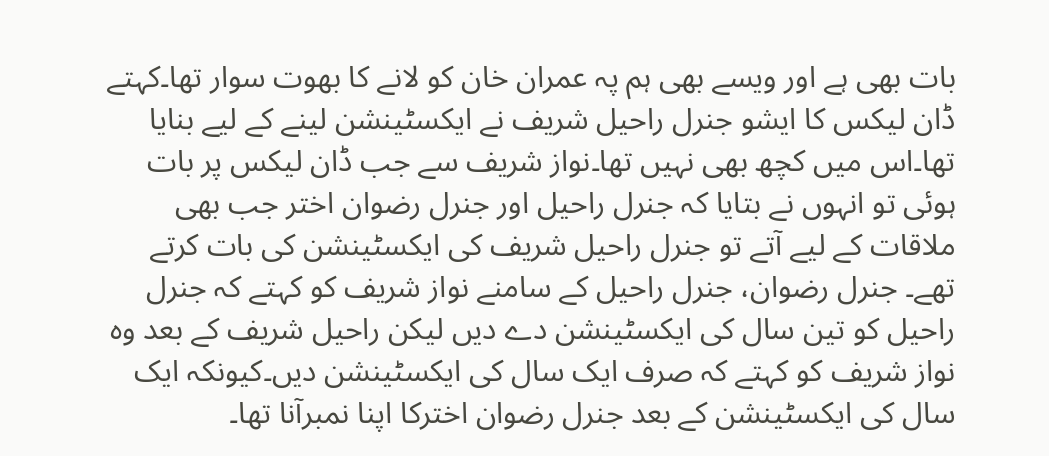بات بھی ہے اور ویسے بھی ہم پہ عمران خان کو لانے کا بھوت سوار تھا۔کہتے ڈان لیکس کا ایشو جنرل راحیل شریف نے ایکسٹینشن لینے کے لیے بنایا تھا۔اس میں کچھ بھی نہیں تھا۔نواز شریف سے جب ڈان لیکس پر بات ہوئی تو انہوں نے بتایا کہ جنرل راحیل اور جنرل رضوان اختر جب بھی ملاقات کے لیے آتے تو جنرل راحیل شریف کی ایکسٹینشن کی بات کرتے تھے۔ جنرل رضوان، جنرل راحیل کے سامنے نواز شریف کو کہتے کہ جنرل راحیل کو تین سال کی ایکسٹینشن دے دیں لیکن راحیل شریف کے بعد وہ نواز شریف کو کہتے کہ صرف ایک سال کی ایکسٹینشن دیں۔کیونکہ ایک سال کی ایکسٹینشن کے بعد جنرل رضوان اخترکا اپنا نمبرآنا تھا۔